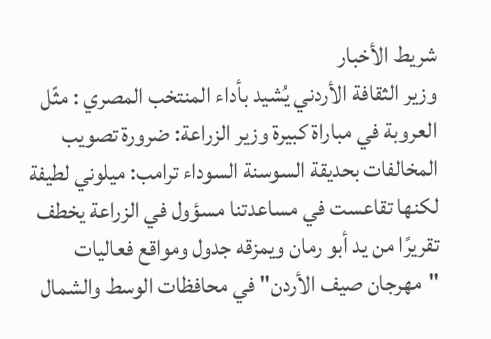شريط الأخبار
وزير الثقافة الأردني يُشيد بأداء المنتخب المصري : مثّل العروبة في مباراة كبيرة وزير الزراعة: ضرورة تصويب المخالفات بحديقة السوسنة السوداء ترامب: ميلوني لطيفة لكنها تقاعست في مساعدتنا مسؤول في الزراعة يخطف تقريرًا من يد أبو رمان ويمزقه جدول ومواقع فعاليات "مهرجان صيف الأردن" في محافظات الوسط والشمال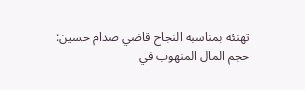تهنئه بمناسبه النجاح قاضي صدام حسين: حجم المال المنهوب في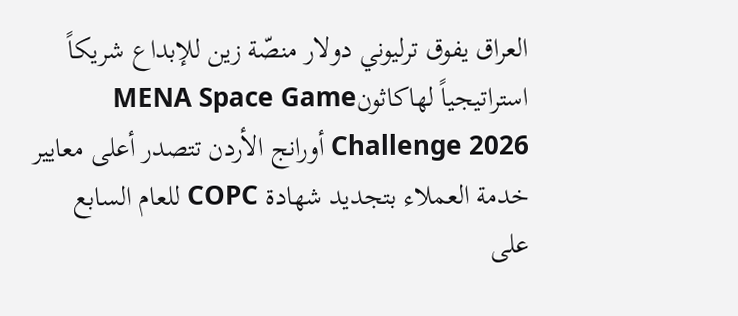العراق يفوق ترليوني دولار منصّة زين للإبداع شريكاً استراتيجياً لهاكاثونMENA Space Game Challenge 2026 أورانج الأردن تتصدر أعلى معايير خدمة العملاء بتجديد شهادة COPC للعام السابع على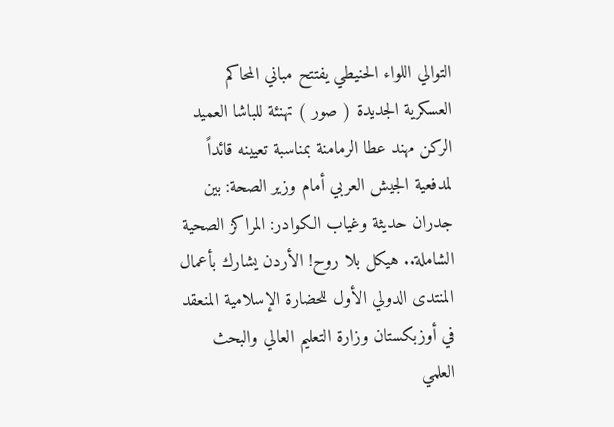التوالي اللواء الحنيطي يفتتح مباني المحاكم العسكرية الجديدة ( صور ) تهنئة للباشا العميد الركن مهند عطا الرمامنة بمناسبة تعيينه قائداً لمدفعية الجيش العربي أمام وزير الصحة: بين جدران حديثة وغياب الكوادر: المراكز الصحية الشاملة.. هيكل بلا روح! الأردن يشارك بأعمال المنتدى الدولي الأول للحضارة الإسلامية المنعقد في أوزبكستان وزارة التعليم العالي والبحث العلمي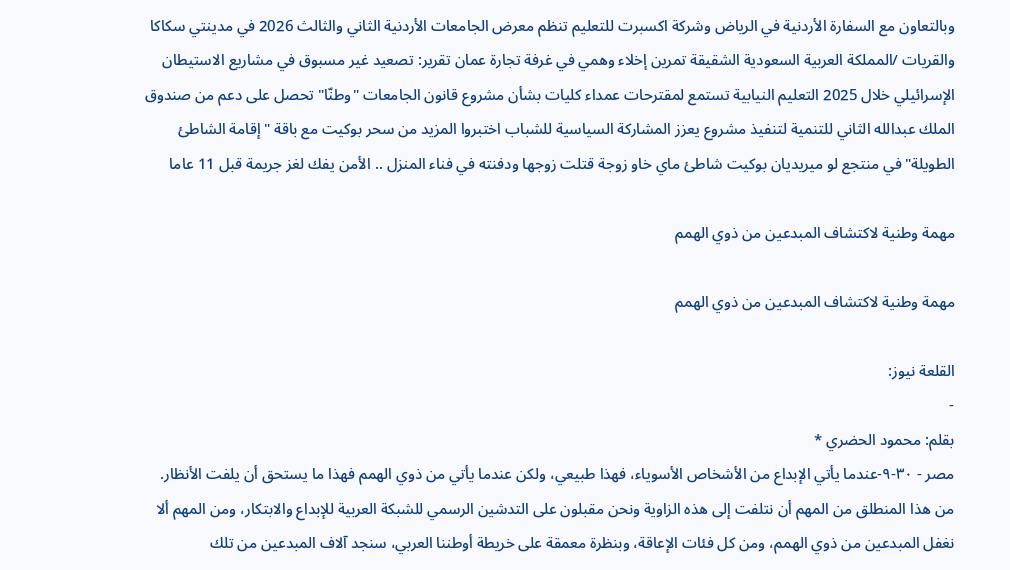وبالتعاون مع السفارة الأردنية في الرياض وشركة اكسبرت للتعليم تنظم معرض الجامعات الأردنية الثاني والثالث 2026 في مدينتي سكاكا والقريات /المملكة العربية السعودية الشقيقة تمرين إخلاء وهمي في غرفة تجارة عمان تقرير: تصعيد غير مسبوق في مشاريع الاستيطان الإسرائيلي خلال 2025 التعليم النيابية تستمع لمقترحات عمداء كليات بشأن مشروع قانون الجامعات "وطنّا" تحصل على دعم من صندوق الملك عبدالله الثاني للتنمية لتنفيذ مشروع يعزز المشاركة السياسية للشباب اختبروا المزيد من سحر بوكيت مع باقة "إقامة الشاطئ الطويلة" في منتجع لو ميريديان بوكيت شاطئ ماي خاو زوجة قتلت زوجها ودفنته في فناء المنزل .. الأمن يفك لغز جريمة قبل 11 عاما

مهمة وطنية لاكتشاف المبدعين من ذوي الهمم

مهمة وطنية لاكتشاف المبدعين من ذوي الهمم

القلعة نيوز:
-
بقلم: محمود الحضري *
مصر - ٣٠-٩-عندما يأتي الإبداع من الأشخاص الأسوياء، فهذا طبيعي، ولكن عندما يأتي من ذوي الهمم فهذا ما يستحق أن يلفت الأنظار.
من هذا المنطلق من المهم أن نتلفت إلى هذه الزاوية ونحن مقبلون على التدشين الرسمي للشبكة العربية للإبداع والابتكار، ومن المهم ألا نغفل المبدعين من ذوي الهمم، ومن كل فئات الإعاقة، وبنظرة معمقة على خريطة أوطننا العربي، سنجد آلاف المبدعين من تلك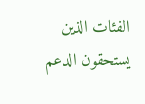الفئات الذين يستحقون الدعم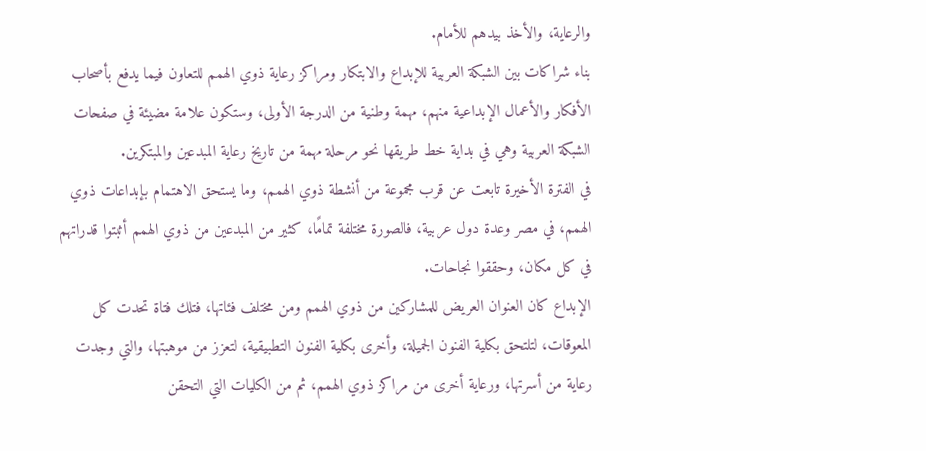والرعاية، والأخذ بيدهم للأمام.
بناء شراكات بين الشبكة العربية للإبداع والابتكار ومراكز رعاية ذوي الهمم للتعاون فيما يدفع بأصحاب الأفكار والأعمال الإبداعية منهم، مهمة وطنية من الدرجة الأولى، وستكون علامة مضيئة في صفحات الشبكة العربية وهي في بداية خط طريقها نحو مرحلة مهمة من تاريخ رعاية المبدعين والمبتكرين.
في الفترة الأخيرة تابعت عن قرب مجموعة من أنشطة ذوي الهمم، وما يستحق الاهتمام بإبداعات ذوي الهمم، في مصر وعدة دول عربية، فالصورة مختلفة تمامًا، كثير من المبدعين من ذوي الهمم أثبتوا قدراتهم في كل مكان، وحققوا نجاحات.
الإبداع كان العنوان العريض للمشاركين من ذوي الهمم ومن مختلف فئاتها، فتلك فتاة تحدت كل المعوقات، لتلتحق بكلية الفنون الجميلة، وأخرى بكلية الفنون التطبيقية، لتعزز من موهبتها، والتي وجدت رعاية من أسرتها، ورعاية أخرى من مراكز ذوي الهمم، ثم من الكليات التي التحقن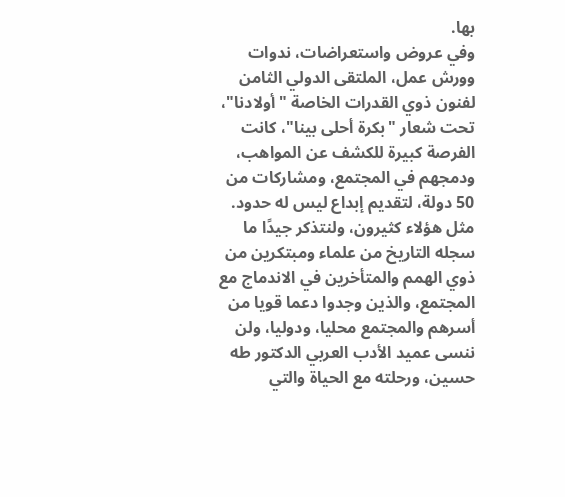بها.
وفي عروض واستعراضات، ندوات وورش عمل، الملتقى الدولي الثامن لفنون ذوي القدرات الخاصة "أولادنا"، تحت شعار "بكرة أحلى بينا"، كانت الفرصة كبيرة للكشف عن المواهب، ودمجهم في المجتمع، ومشاركات من 50 دولة، لتقديم إبداع ليس له حدود.
مثل هؤلاء كثيرون، ولنتذكر جيدًا ما سجله التاريخ من علماء ومبتكرين من ذوي الهمم والمتأخرين في الاندماج مع المجتمع، والذين وجدوا دعما قويا من أسرهم والمجتمع محليا، ودوليا، ولن ننسى عميد الأدب العربي الدكتور طه حسين، ورحلته مع الحياة والتي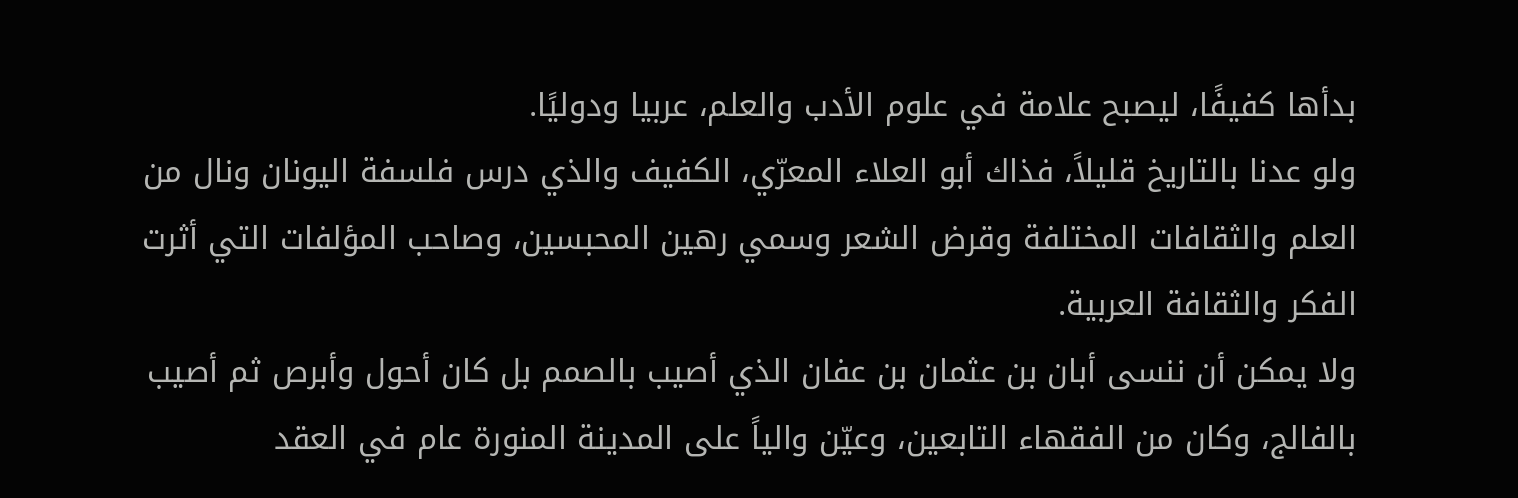بدأها كفيفًا، ليصبح علامة في علوم الأدب والعلم، عربيا ودوليًا.
ولو عدنا بالتاريخ قليلاً، فذاك أبو العلاء المعرّي، الكفيف والذي درس فلسفة اليونان ونال من العلم والثقافات المختلفة وقرض الشعر وسمي رهين المحبسين، وصاحب المؤلفات التي أثرت الفكر والثقافة العربية.
ولا يمكن أن ننسى أبان بن عثمان بن عفان الذي أصيب بالصمم بل كان أحول وأبرص ثم أصيب بالفالج، وكان من الفقهاء التابعين، وعيّن والياً على المدينة المنورة عام في العقد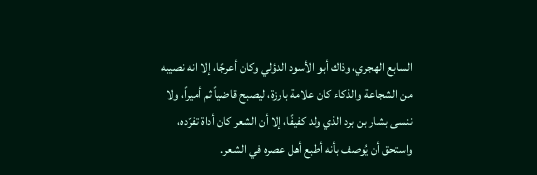السابع الهجري، وذاك أبو الأسود الدؤلي وكان أعرجًا، إلا انه نصيبه من الشجاعة والذكاء كان علامة بارزة، ليصبح قاضياً ثم أميراً، ولا ننسى بشار بن برد الذي ولد كفيفًا، إلا أن الشعر كان أداة تفرّده، واستحق أن يُوصف بأنه أطبع أهل عصره في الشعر.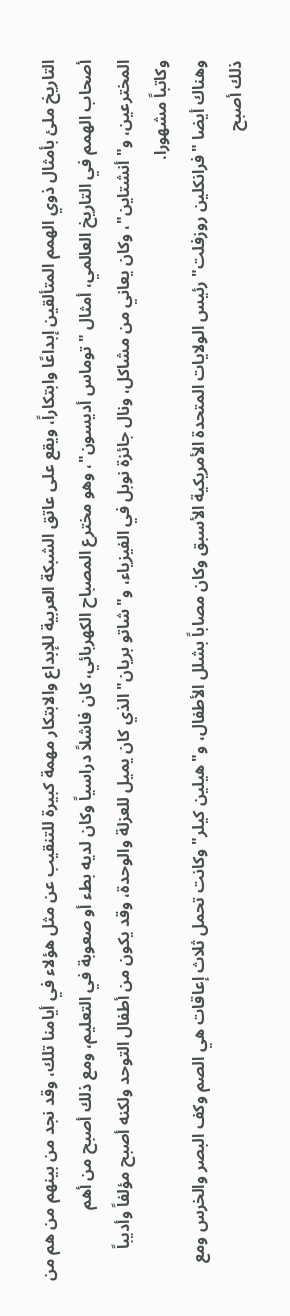التاريخ ملئ بأمثال ذوي الهمم المتألقين إبداعًا وابتكاراً، ويقع على عاتق الشبكة العربية للإبداع والابتكار مهمة كبيرة للتنقيب عن مثل هؤلاء في أيامنا تلك، وقد نجد من بينهم من هم من أصحاب الهمم في التاريخ العالمي، أمثال "توماس أديسون"، وهو مخترع المصباح الكهربائي، كان فاشلاً دراسياً وكان لديه بطء أو صعوبة في التعليم، ومع ذلك أصبح من أهم المخترعين، و"أنشتاين"، وكان يعاني من مشاكل، ونال جائزة نوبل في الفيزياء، و"شاتو بريان" الذي كان يميل للعزلة والوحدة، وقد يكون من أطفال التوحد ولكنه أصبح مؤلفاً وأديباً وكاتباً مشهورا.
وهناك أيضا "فرانكلين روزفلت" رئيس الولايات المتحدة الأمريكية الأسبق وكان مصاباً بشلل الأطفال، و"هيلين كيلر" وكانت تحمل ثلاث إعاقات هي الصم وكف البصر والخرس ومع ذلك أصبح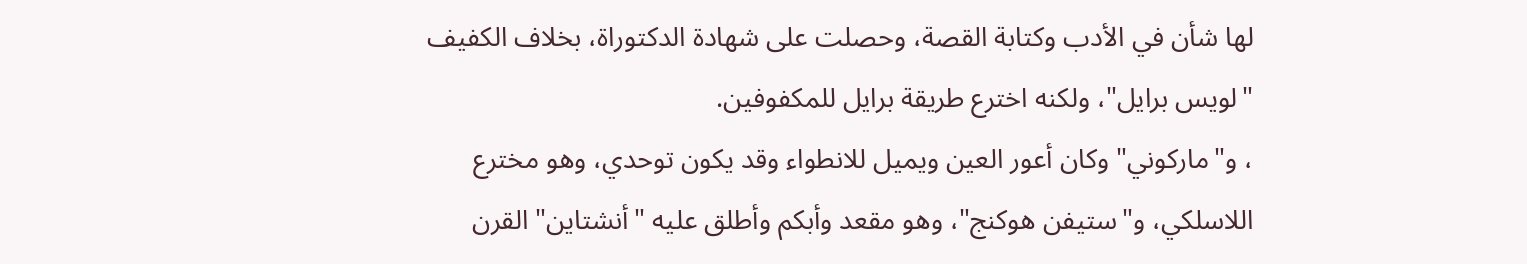لها شأن في الأدب وكتابة القصة، وحصلت على شهادة الدكتوراة، بخلاف الكفيف "لويس برايل"، ولكنه اخترع طريقة برايل للمكفوفين.
، و"ماركوني" وكان أعور العين ويميل للانطواء وقد يكون توحدي، وهو مخترع اللاسلكي، و"ستيفن هوكنج"، وهو مقعد وأبكم وأطلق عليه "أنشتاين" القرن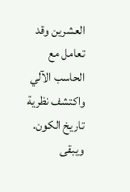العشرين وقد تعامل مع الحاسب الآلي واكتشف نظرية تاريخ الكون.
ويبقى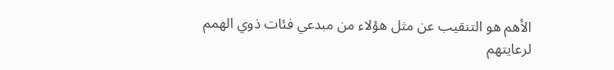الأهم هو التنقيب عن مثل هؤلاء من مبدعي فئات ذوي الهمم لرعايتهم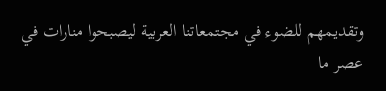وتقديمهم للضوء في مجتمعاتنا العربية ليصبحوا منارات في عصر ما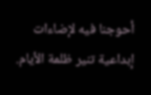أحوجنا فيه لإضاءات إبداعية تنير ظلمة الأيام.